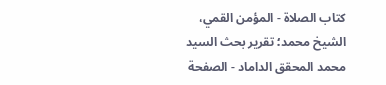كتاب الصلاة - المؤمن القمي، الشيخ محمد؛ تقرير بحث السيد محمد المحقق الداماد - الصفحة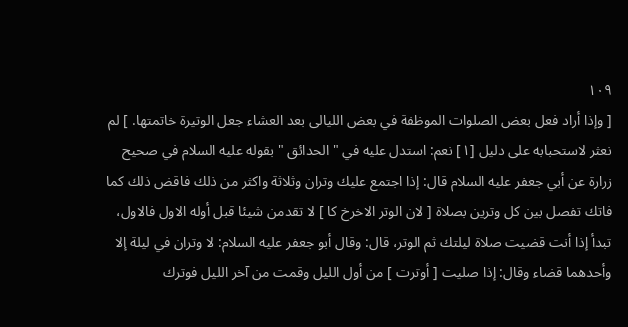١٠٩
[ وإذا أراد فعل بعض الصلوات الموظفة في بعض الليالى بعد العشاء جعل الوتيرة خاتمتها. ] لم نعثر لاستحبابه على دليل [١] نعم: استدل عليه في " الحدائق " بقوله عليه السلام في صحيح زرارة عن أبي جعفر عليه السلام قال: إذا اجتمع عليك وتران وثلاثة واكثر من ذلك فاقض ذلك كما فاتك تفصل بين كل وترين بصلاة [ لان الوتر الاخرخ كا ] لا تقدمن شيئا قبل أوله الاول فالاول، تبدأ إذا أنت قضيت صلاة ليلتك ثم الوتر، قال: وقال أبو جعفر عليه السلام: لا وتران في ليلة إلا وأحدهما قضاء وقال: إذا صليت [ أوترت ] من أول الليل وقمت من آخر الليل فوترك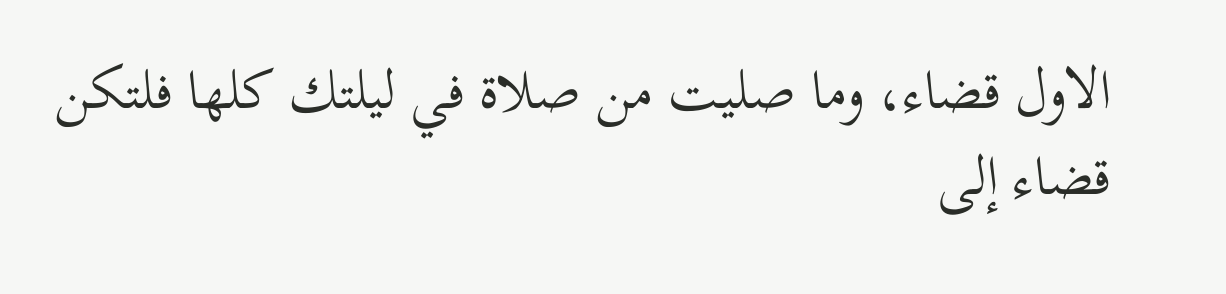الاول قضاء، وما صليت من صلاة في ليلتك كلها فلتكن قضاء إلى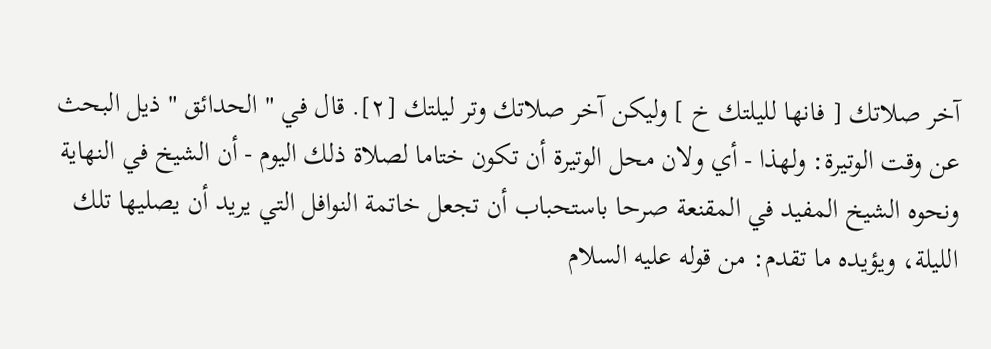آخر صلاتك [ فانها لليلتك خ ] وليكن آخر صلاتك وتر ليلتك [٢]. قال في " الحدائق " ذيل البحث عن وقت الوتيرة: ولهذا - أي ولان محل الوتيرة أن تكون ختاما لصلاة ذلك اليوم - أن الشيخ في النهاية ونحوه الشيخ المفيد في المقنعة صرحا باستحباب أن تجعل خاتمة النوافل التي يريد أن يصليها تلك الليلة، ويؤيده ما تقدم: من قوله عليه السلام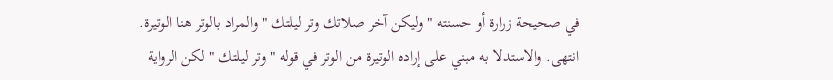في صحيحة زرارة أو حسنته " وليكن آخر صلاتك وتر ليلتك " والمراد بالوتر هنا الوتيرة. انتهى. والاستدلا به مبني على إراده الوتيرة من الوتر في قوله " وتر ليلتك " لكن الرواية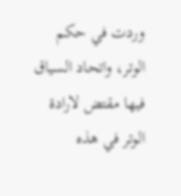وردت في حكم الوتر، واتحاد السياق فيها مقتض لارادة الوتر في هذه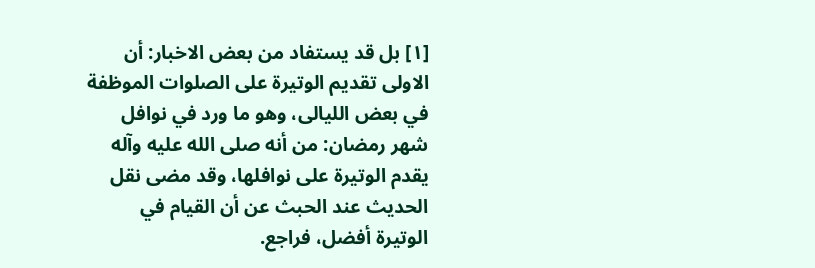[١] بل قد يستفاد من بعض الاخبار: أن الاولى تقديم الوتيرة على الصلوات الموظفة في بعض الليالى، وهو ما ورد في نوافل شهر رمضان: من أنه صلى الله عليه وآله يقدم الوتيرة على نوافلها، وقد مضى نقل الحديث عند الحبث عن أن القيام في الوتيرة أفضل، فراجع.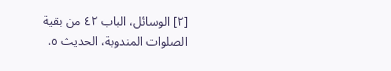[٢] الوسائل، الباب ٤٢ من بقية الصلوات المندوبة، الحديث ٥.